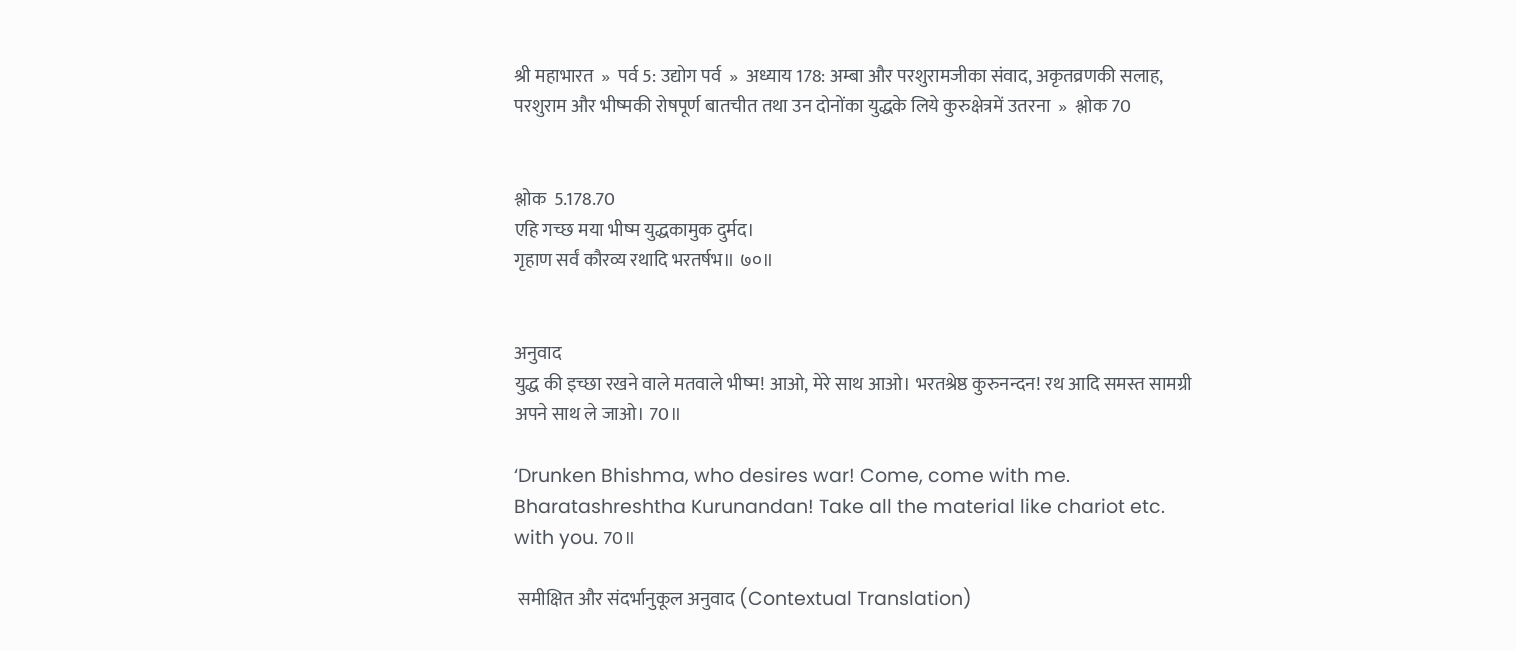श्री महाभारत  »  पर्व 5: उद्योग पर्व  »  अध्याय 178: अम्बा और परशुरामजीका संवाद, अकृतव्रणकी सलाह, परशुराम और भीष्मकी रोषपूर्ण बातचीत तथा उन दोनोंका युद्धके लिये कुरुक्षेत्रमें उतरना  »  श्लोक 70


श्लोक  5.178.70
एहि गच्छ मया भीष्म युद्धकामुक दुर्मद।
गृहाण सर्वं कौरव्य रथादि भरतर्षभ॥ ७०॥


अनुवाद
युद्ध की इच्छा रखने वाले मतवाले भीष्म! आओ, मेरे साथ आओ। भरतश्रेष्ठ कुरुनन्दन! रथ आदि समस्त सामग्री अपने साथ ले जाओ। 70॥

‘Drunken Bhishma, who desires war! Come, come with me. Bharatashreshtha Kurunandan! Take all the material like chariot etc. with you. 70॥

 समीक्षित और संदर्भानुकूल अनुवाद (Contextual Translation)